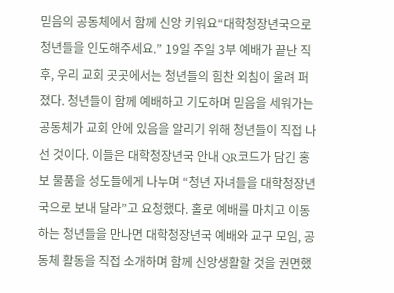믿음의 공동체에서 함께 신앙 키워요“대학청장년국으로 청년들을 인도해주세요.” 19일 주일 3부 예배가 끝난 직후, 우리 교회 곳곳에서는 청년들의 힘찬 외침이 울려 퍼졌다. 청년들이 함께 예배하고 기도하며 믿음을 세워가는 공동체가 교회 안에 있음을 알리기 위해 청년들이 직접 나선 것이다. 이들은 대학청장년국 안내 QR코드가 담긴 홍보 물품을 성도들에게 나누며 “청년 자녀들을 대학청장년국으로 보내 달라”고 요청했다. 홀로 예배를 마치고 이동하는 청년들을 만나면 대학청장년국 예배와 교구 모임, 공동체 활동을 직접 소개하며 함께 신앙생활할 것을 권면했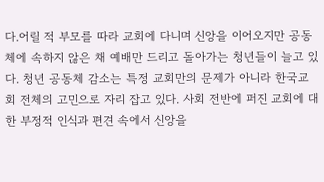다.어릴 적 부모를 따라 교회에 다니며 신앙을 이어오지만 공동체에 속하지 않은 채 예배만 드리고 돌아가는 청년들이 늘고 있다. 청년 공동체 감소는 특정 교회만의 문제가 아니라 한국교회 전체의 고민으로 자리 잡고 있다. 사회 전반에 퍼진 교회에 대한 부정적 인식과 편견 속에서 신앙을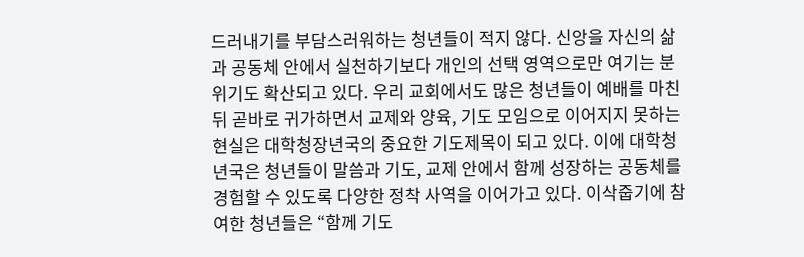드러내기를 부담스러워하는 청년들이 적지 않다. 신앙을 자신의 삶과 공동체 안에서 실천하기보다 개인의 선택 영역으로만 여기는 분위기도 확산되고 있다. 우리 교회에서도 많은 청년들이 예배를 마친 뒤 곧바로 귀가하면서 교제와 양육, 기도 모임으로 이어지지 못하는 현실은 대학청장년국의 중요한 기도제목이 되고 있다. 이에 대학청년국은 청년들이 말씀과 기도, 교제 안에서 함께 성장하는 공동체를 경험할 수 있도록 다양한 정착 사역을 이어가고 있다. 이삭줍기에 참여한 청년들은 “함께 기도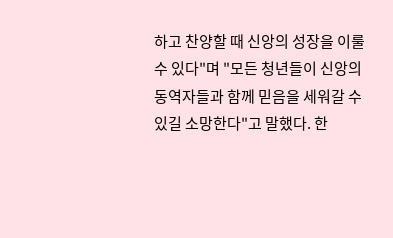하고 찬양할 때 신앙의 성장을 이룰 수 있다"며 "모든 청년들이 신앙의 동역자들과 함께 믿음을 세워갈 수 있길 소망한다"고 말했다. 한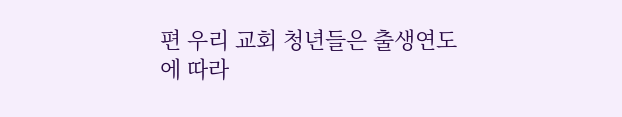편 우리 교회 청년들은 출생연도에 따라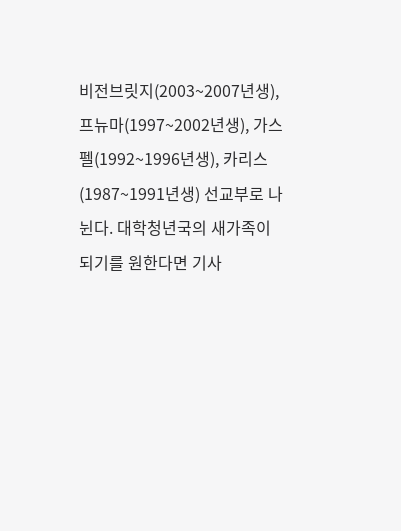비전브릿지(2003~2007년생), 프뉴마(1997~2002년생), 가스펠(1992~1996년생), 카리스(1987~1991년생) 선교부로 나뉜다. 대학청년국의 새가족이 되기를 원한다면 기사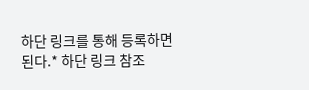하단 링크를 통해 등록하면 된다.* 하단 링크 참조